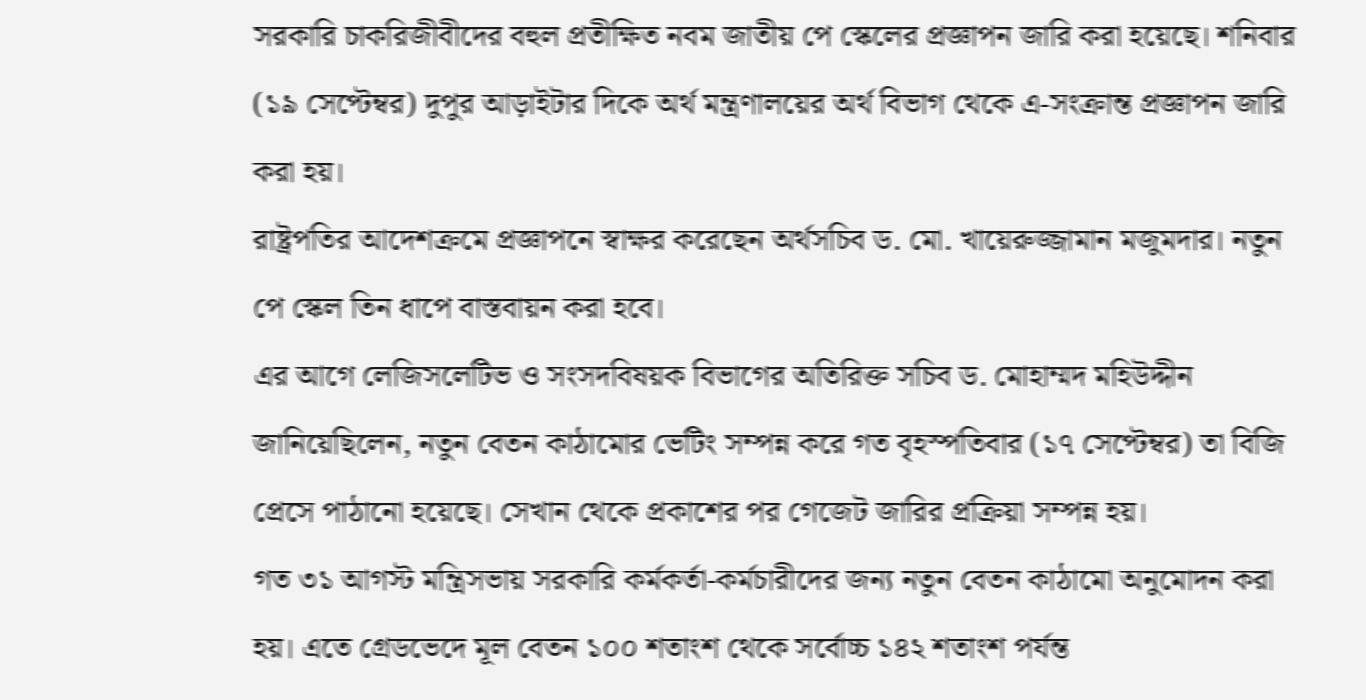সরকারি চাকরিজীবীদের বহুল প্রতীক্ষিত নবম জাতীয় পে স্কেলের প্রজ্ঞাপন জারি করা হয়েছে। শনিবার (১৯ সেপ্টেম্বর) দুপুর আড়াইটার দিকে অর্থ মন্ত্রণালয়ের অর্থ বিভাগ থেকে এ-সংক্রান্ত প্রজ্ঞাপন জারি করা হয়।
রাষ্ট্রপতির আদেশক্রমে প্রজ্ঞাপনে স্বাক্ষর করেছেন অর্থসচিব ড. মো. খায়েরুজ্জামান মজুমদার। নতুন পে স্কেল তিন ধাপে বাস্তবায়ন করা হবে।
এর আগে লেজিসলেটিভ ও সংসদবিষয়ক বিভাগের অতিরিক্ত সচিব ড. মোহাম্মদ মহিউদ্দীন জানিয়েছিলেন, নতুন বেতন কাঠামোর ভেটিং সম্পন্ন করে গত বৃহস্পতিবার (১৭ সেপ্টেম্বর) তা বিজি প্রেসে পাঠানো হয়েছে। সেখান থেকে প্রকাশের পর গেজেট জারির প্রক্রিয়া সম্পন্ন হয়।
গত ৩১ আগস্ট মন্ত্রিসভায় সরকারি কর্মকর্তা-কর্মচারীদের জন্য নতুন বেতন কাঠামো অনুমোদন করা হয়। এতে গ্রেডভেদে মূল বেতন ১০০ শতাংশ থেকে সর্বোচ্চ ১৪২ শতাংশ পর্যন্ত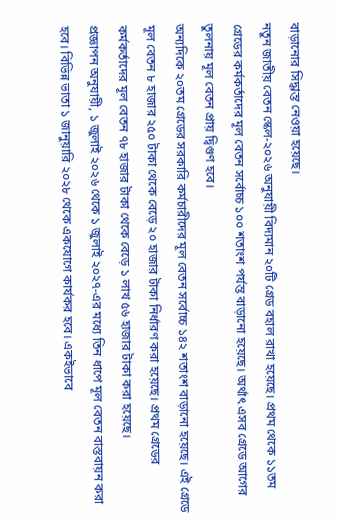বাড়ানোর সিদ্ধান্ত নেওয়া হয়েছে।
নতুন জাতীয় বেতন স্কেল-২০২৬ অনুযায়ী বিদ্যমান ২০টি গ্রেড বহাল রাখা হয়েছে। প্রথম থেকে ১১তম গ্রেডের কর্মকর্তাদের মূল বেতন সর্বোচ্চ ১০০ শতাংশ পর্যন্ত বাড়ানো হয়েছে। অর্থাৎ এসব গ্রেডে আগের তুলনায় মূল বেতন প্রায় দ্বিগুণ হবে।
অন্যদিকে ২০তম গ্রেডের সরকারি কর্মচারীদের মূল বেতন সর্বোচ্চ ১৪২ শতাংশ বাড়ানো হয়েছে। এই গ্রেডে মূল বেতন ৮ হাজার ২৫০ টাকা থেকে বেড়ে ২০ হাজার টাকা নির্ধারণ করা হয়েছে। প্রথম গ্রেডের কর্মকর্তাদের মূল বেতন ৭৮ হাজার টাকা থেকে বেড়ে ১ লাখ ৫৬ হাজার টাকা করা হয়েছে।
প্রজ্ঞাপন অনুযায়ী, ১ জুলাই ২০২৬ থেকে ১ জুলাই ২০২৭-এর মধ্যে তিন ধাপে মূল বেতন বাস্তবায়ন করা হবে। বিভিন্ন ভাতা ১ জানুয়ারি ২০২৮ থেকে একযোগে কার্যকর হবে। একইভাবে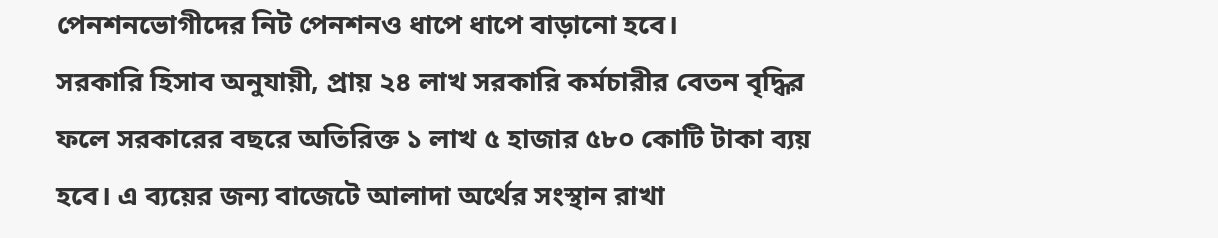পেনশনভোগীদের নিট পেনশনও ধাপে ধাপে বাড়ানো হবে।
সরকারি হিসাব অনুযায়ী, প্রায় ২৪ লাখ সরকারি কর্মচারীর বেতন বৃদ্ধির ফলে সরকারের বছরে অতিরিক্ত ১ লাখ ৫ হাজার ৫৮০ কোটি টাকা ব্যয় হবে। এ ব্যয়ের জন্য বাজেটে আলাদা অর্থের সংস্থান রাখা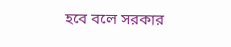হবে বলে সরকার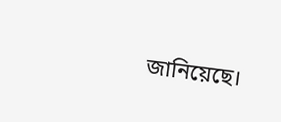জানিয়েছে।